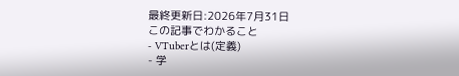最終更新日:2026年7月31日
この記事でわかること
- VTuberとは(定義)
- 学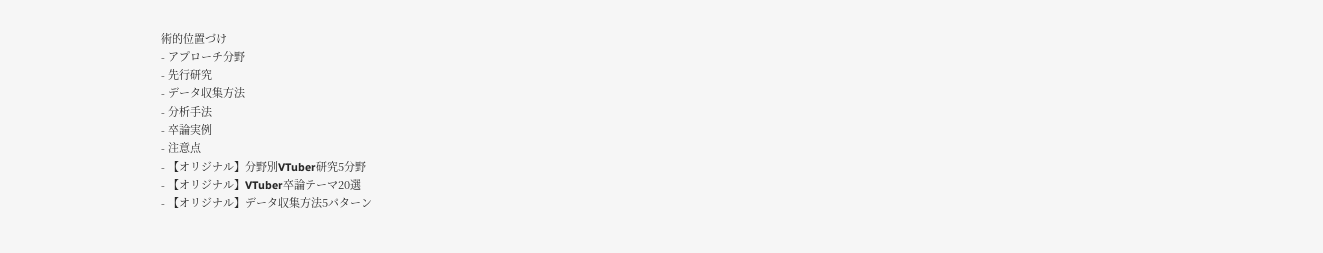術的位置づけ
- アプローチ分野
- 先行研究
- データ収集方法
- 分析手法
- 卒論実例
- 注意点
- 【オリジナル】分野別VTuber研究5分野
- 【オリジナル】VTuber卒論テーマ20選
- 【オリジナル】データ収集方法5パターン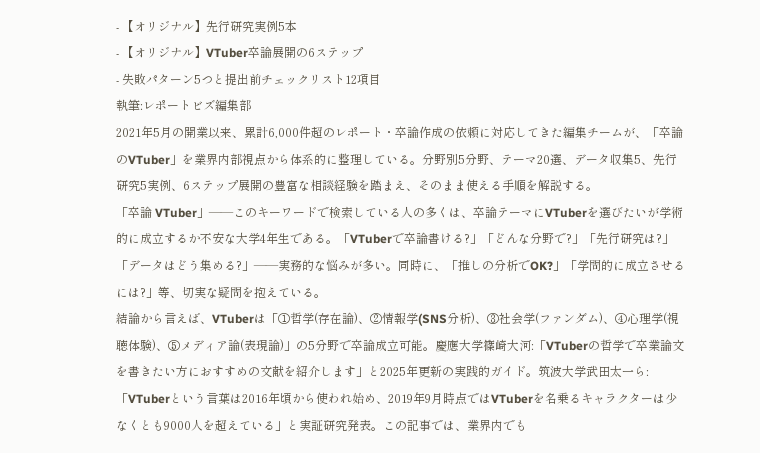- 【オリジナル】先行研究実例5本
- 【オリジナル】VTuber卒論展開の6ステップ
- 失敗パターン5つと提出前チェックリスト12項目
執筆:レポートビズ編集部
2021年5月の開業以来、累計6,000件超のレポート・卒論作成の依頼に対応してきた編集チームが、「卒論のVTuber」を業界内部視点から体系的に整理している。分野別5分野、テーマ20選、データ収集5、先行研究5実例、6ステップ展開の豊富な相談経験を踏まえ、そのまま使える手順を解説する。
「卒論 VTuber」——このキーワードで検索している人の多くは、卒論テーマにVTuberを選びたいが学術的に成立するか不安な大学4年生である。「VTuberで卒論書ける?」「どんな分野で?」「先行研究は?」「データはどう集める?」——実務的な悩みが多い。同時に、「推しの分析でOK?」「学問的に成立させるには?」等、切実な疑問を抱えている。
結論から言えば、VTuberは「①哲学(存在論)、②情報学(SNS分析)、③社会学(ファンダム)、④心理学(視聴体験)、⑤メディア論(表現論)」の5分野で卒論成立可能。慶應大学篠崎大河:「VTuberの哲学で卒業論文を書きたい方におすすめの文献を紹介します」と2025年更新の実践的ガイド。筑波大学武田太一ら:「VTuberという言葉は2016年頃から使われ始め、2019年9月時点ではVTuberを名乗るキャラクターは少なくとも9000人を超えている」と実証研究発表。この記事では、業界内でも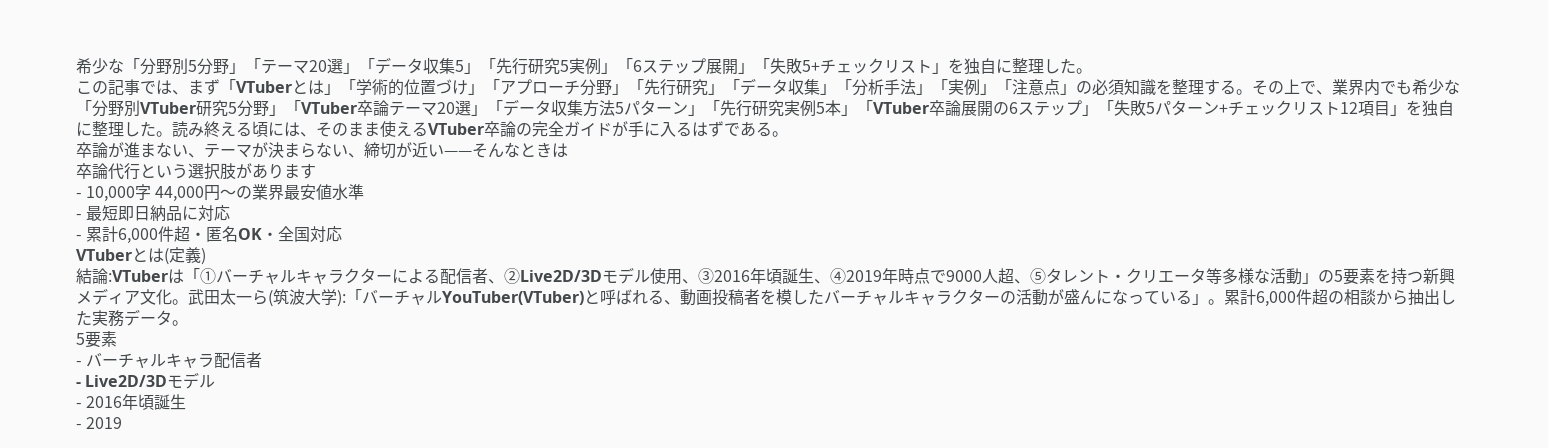希少な「分野別5分野」「テーマ20選」「データ収集5」「先行研究5実例」「6ステップ展開」「失敗5+チェックリスト」を独自に整理した。
この記事では、まず「VTuberとは」「学術的位置づけ」「アプローチ分野」「先行研究」「データ収集」「分析手法」「実例」「注意点」の必須知識を整理する。その上で、業界内でも希少な「分野別VTuber研究5分野」「VTuber卒論テーマ20選」「データ収集方法5パターン」「先行研究実例5本」「VTuber卒論展開の6ステップ」「失敗5パターン+チェックリスト12項目」を独自に整理した。読み終える頃には、そのまま使えるVTuber卒論の完全ガイドが手に入るはずである。
卒論が進まない、テーマが決まらない、締切が近い——そんなときは
卒論代行という選択肢があります
- 10,000字 44,000円〜の業界最安値水準
- 最短即日納品に対応
- 累計6,000件超・匿名OK・全国対応
VTuberとは(定義)
結論:VTuberは「①バーチャルキャラクターによる配信者、②Live2D/3Dモデル使用、③2016年頃誕生、④2019年時点で9000人超、⑤タレント・クリエータ等多様な活動」の5要素を持つ新興メディア文化。武田太一ら(筑波大学):「バーチャルYouTuber(VTuber)と呼ばれる、動画投稿者を模したバーチャルキャラクターの活動が盛んになっている」。累計6,000件超の相談から抽出した実務データ。
5要素
- バーチャルキャラ配信者
- Live2D/3Dモデル
- 2016年頃誕生
- 2019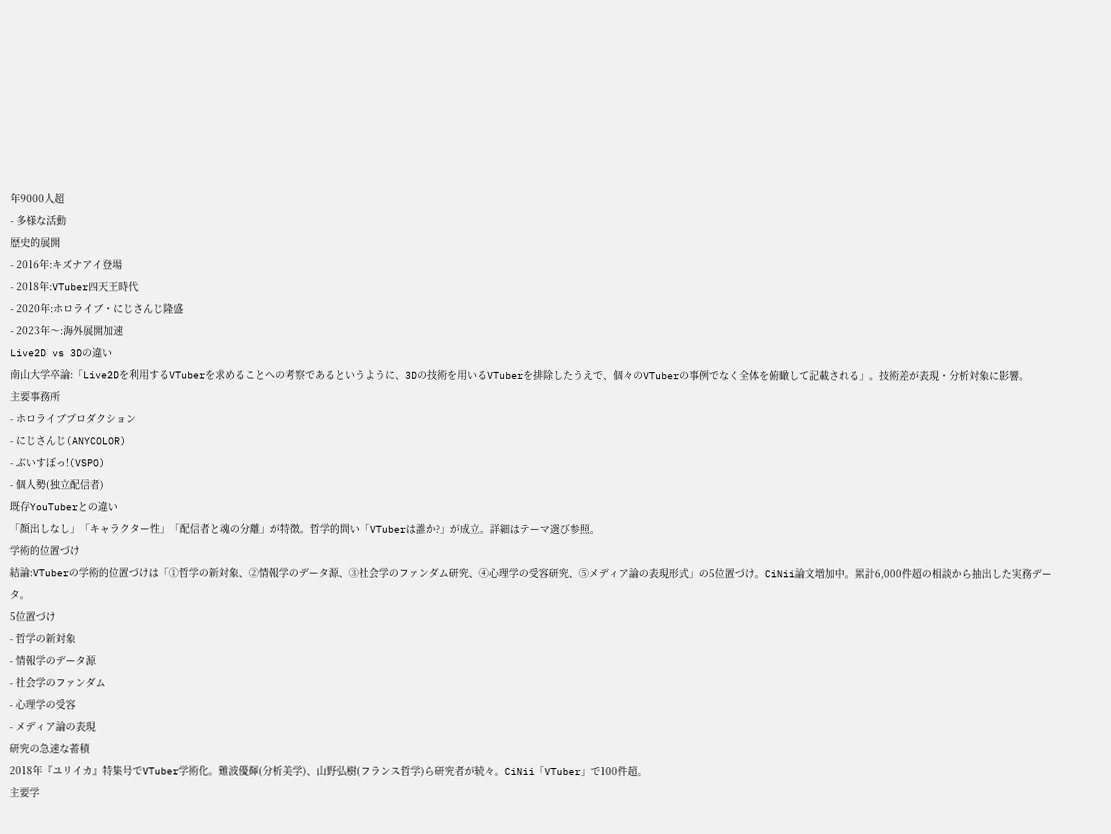年9000人超
- 多様な活動
歴史的展開
- 2016年:キズナアイ登場
- 2018年:VTuber四天王時代
- 2020年:ホロライブ・にじさんじ隆盛
- 2023年〜:海外展開加速
Live2D vs 3Dの違い
南山大学卒論:「Live2Dを利用するVTuberを求めることへの考察であるというように、3Dの技術を用いるVTuberを排除したうえで、個々のVTuberの事例でなく全体を俯瞰して記載される」。技術差が表現・分析対象に影響。
主要事務所
- ホロライブプロダクション
- にじさんじ(ANYCOLOR)
- ぶいすぽっ!(VSPO)
- 個人勢(独立配信者)
既存YouTuberとの違い
「顔出しなし」「キャラクター性」「配信者と魂の分離」が特徴。哲学的問い「VTuberは誰か?」が成立。詳細はテーマ選び参照。
学術的位置づけ
結論:VTuberの学術的位置づけは「①哲学の新対象、②情報学のデータ源、③社会学のファンダム研究、④心理学の受容研究、⑤メディア論の表現形式」の5位置づけ。CiNii論文増加中。累計6,000件超の相談から抽出した実務データ。
5位置づけ
- 哲学の新対象
- 情報学のデータ源
- 社会学のファンダム
- 心理学の受容
- メディア論の表現
研究の急速な蓄積
2018年『ユリイカ』特集号でVTuber学術化。難波優輝(分析美学)、山野弘樹(フランス哲学)ら研究者が続々。CiNii「VTuber」で100件超。
主要学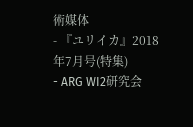術媒体
- 『ユリイカ』2018年7月号(特集)
- ARG WI2研究会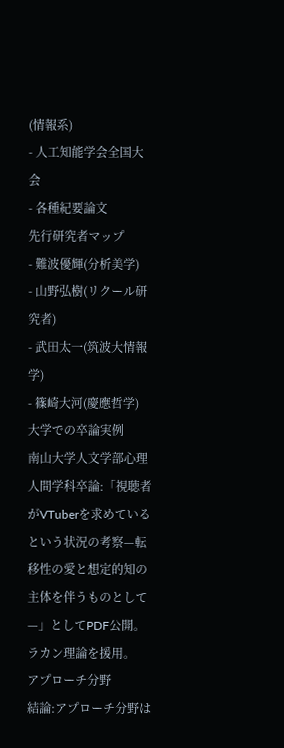(情報系)
- 人工知能学会全国大会
- 各種紀要論文
先行研究者マップ
- 難波優輝(分析美学)
- 山野弘樹(リクール研究者)
- 武田太一(筑波大情報学)
- 篠崎大河(慶應哲学)
大学での卒論実例
南山大学人文学部心理人間学科卒論:「視聴者がVTuberを求めているという状況の考察—転移性の愛と想定的知の主体を伴うものとして—」としてPDF公開。ラカン理論を援用。
アプローチ分野
結論:アプローチ分野は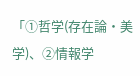「①哲学(存在論・美学)、②情報学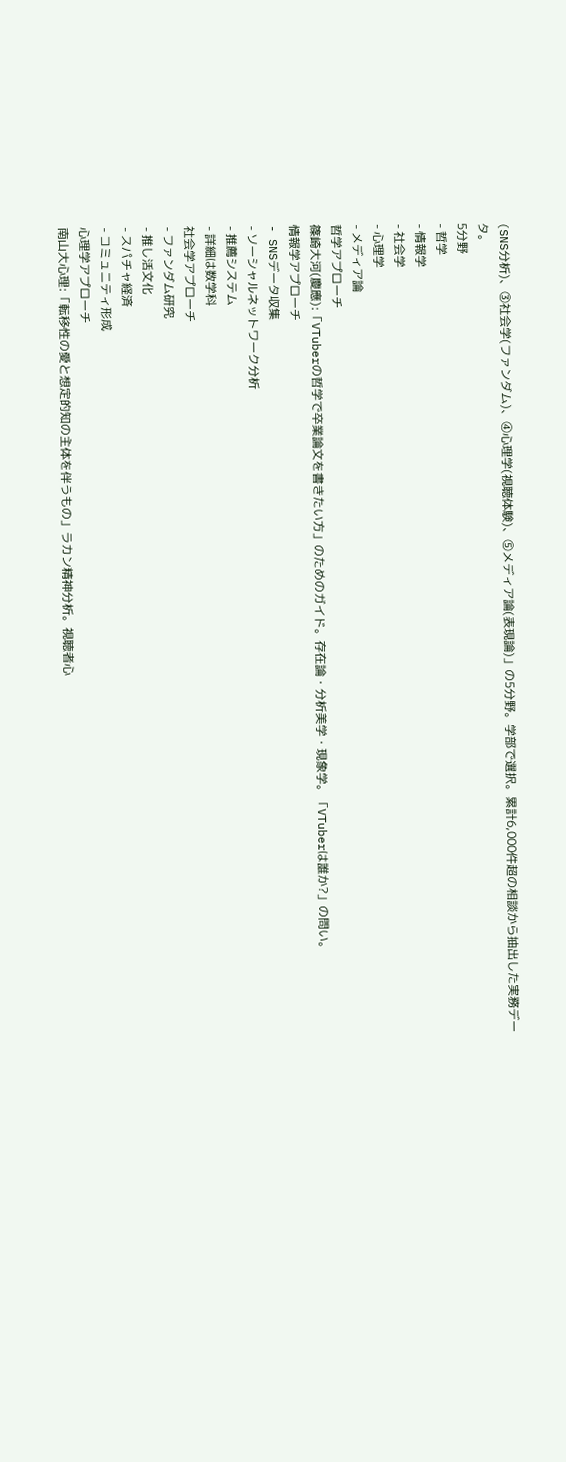(SNS分析)、③社会学(ファンダム)、④心理学(視聴体験)、⑤メディア論(表現論)」の5分野。学部で選択。累計6,000件超の相談から抽出した実務データ。
5分野
- 哲学
- 情報学
- 社会学
- 心理学
- メディア論
哲学アプローチ
篠崎大河(慶應):「VTuberの哲学で卒業論文を書きたい方」のためのガイド。存在論・分析美学・現象学。「VTuberは誰か?」の問い。
情報学アプローチ
- SNSデータ収集
- ソーシャルネットワーク分析
- 推薦システム
- 詳細は数学科
社会学アプローチ
- ファンダム研究
- 推し活文化
- スパチャ経済
- コミュニティ形成
心理学アプローチ
南山大心理:「転移性の愛と想定的知の主体を伴うもの」ラカン精神分析。視聴者心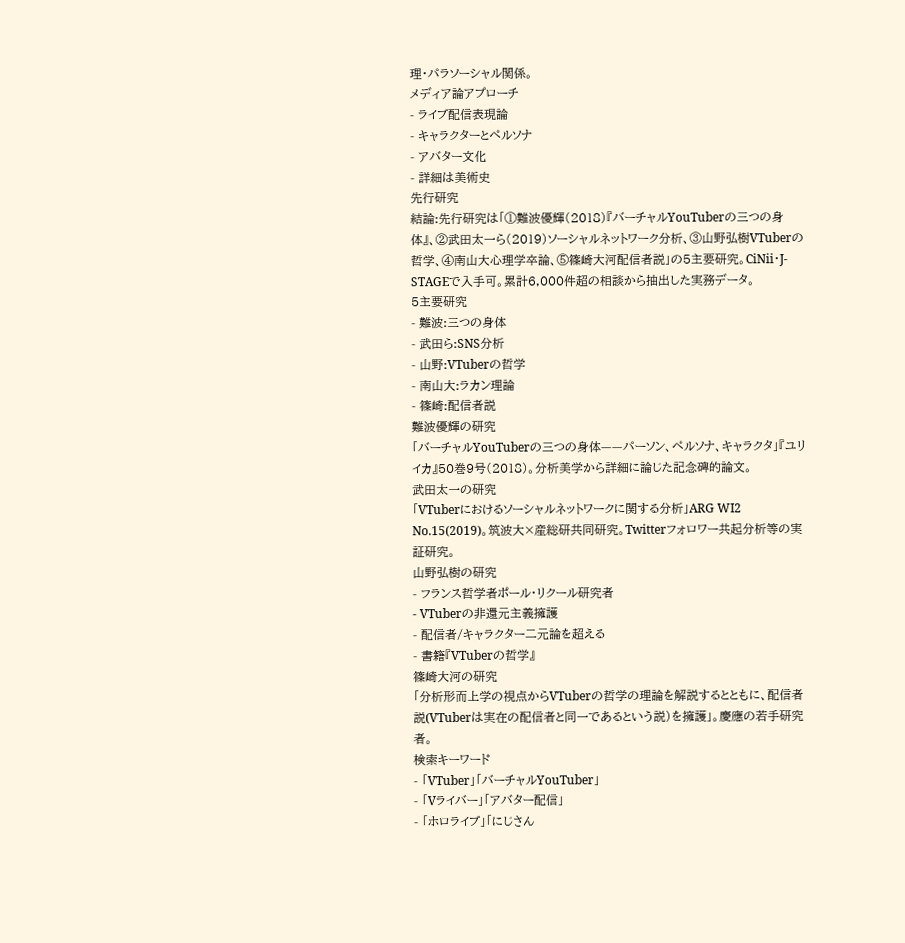理・パラソーシャル関係。
メディア論アプローチ
- ライブ配信表現論
- キャラクターとペルソナ
- アバター文化
- 詳細は美術史
先行研究
結論:先行研究は「①難波優輝(2018)『バーチャルYouTuberの三つの身体』、②武田太一ら(2019)ソーシャルネットワーク分析、③山野弘樹VTuberの哲学、④南山大心理学卒論、⑤篠崎大河配信者説」の5主要研究。CiNii・J-STAGEで入手可。累計6,000件超の相談から抽出した実務データ。
5主要研究
- 難波:三つの身体
- 武田ら:SNS分析
- 山野:VTuberの哲学
- 南山大:ラカン理論
- 篠崎:配信者説
難波優輝の研究
「バーチャルYouTuberの三つの身体——パーソン、ペルソナ、キャラクタ」『ユリイカ』50巻9号(2018)。分析美学から詳細に論じた記念碑的論文。
武田太一の研究
「VTuberにおけるソーシャルネットワークに関する分析」ARG WI2 No.15(2019)。筑波大×産総研共同研究。Twitterフォロワー共起分析等の実証研究。
山野弘樹の研究
- フランス哲学者ポール・リクール研究者
- VTuberの非還元主義擁護
- 配信者/キャラクター二元論を超える
- 書籍『VTuberの哲学』
篠崎大河の研究
「分析形而上学の視点からVTuberの哲学の理論を解説するとともに、配信者説(VTuberは実在の配信者と同一であるという説)を擁護」。慶應の若手研究者。
検索キーワード
- 「VTuber」「バーチャルYouTuber」
- 「Vライバー」「アバター配信」
- 「ホロライブ」「にじさん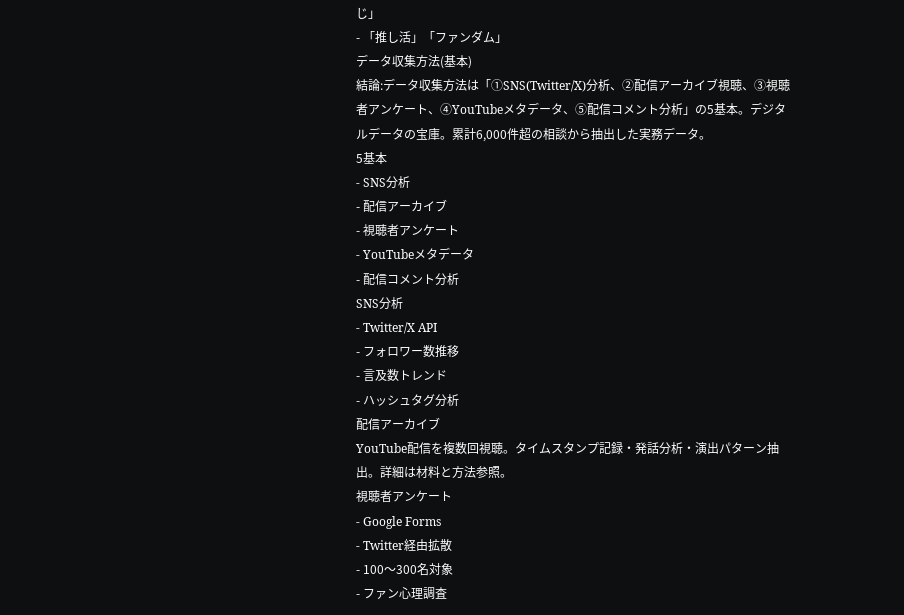じ」
- 「推し活」「ファンダム」
データ収集方法(基本)
結論:データ収集方法は「①SNS(Twitter/X)分析、②配信アーカイブ視聴、③視聴者アンケート、④YouTubeメタデータ、⑤配信コメント分析」の5基本。デジタルデータの宝庫。累計6,000件超の相談から抽出した実務データ。
5基本
- SNS分析
- 配信アーカイブ
- 視聴者アンケート
- YouTubeメタデータ
- 配信コメント分析
SNS分析
- Twitter/X API
- フォロワー数推移
- 言及数トレンド
- ハッシュタグ分析
配信アーカイブ
YouTube配信を複数回視聴。タイムスタンプ記録・発話分析・演出パターン抽出。詳細は材料と方法参照。
視聴者アンケート
- Google Forms
- Twitter経由拡散
- 100〜300名対象
- ファン心理調査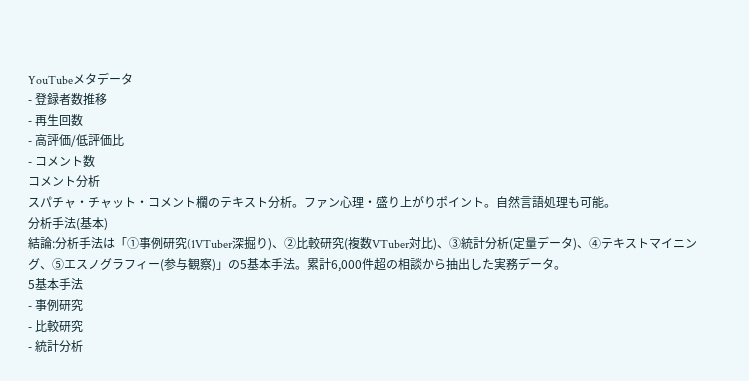YouTubeメタデータ
- 登録者数推移
- 再生回数
- 高評価/低評価比
- コメント数
コメント分析
スパチャ・チャット・コメント欄のテキスト分析。ファン心理・盛り上がりポイント。自然言語処理も可能。
分析手法(基本)
結論:分析手法は「①事例研究(1VTuber深掘り)、②比較研究(複数VTuber対比)、③統計分析(定量データ)、④テキストマイニング、⑤エスノグラフィー(参与観察)」の5基本手法。累計6,000件超の相談から抽出した実務データ。
5基本手法
- 事例研究
- 比較研究
- 統計分析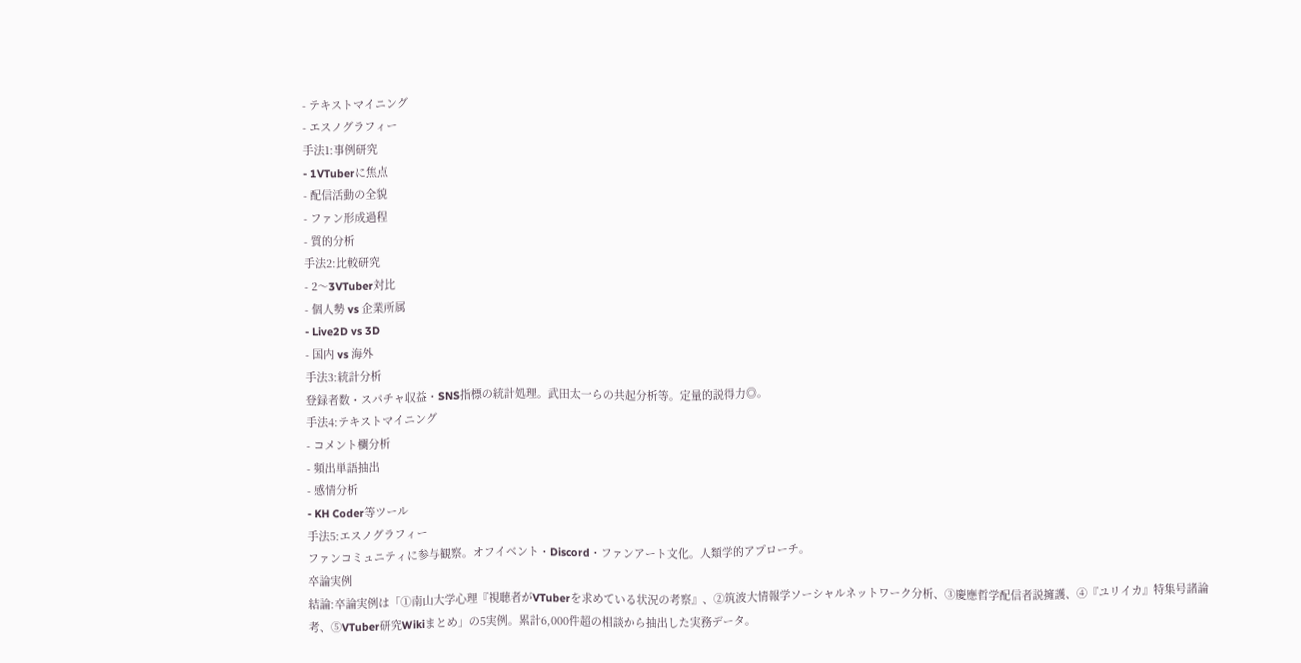- テキストマイニング
- エスノグラフィー
手法1:事例研究
- 1VTuberに焦点
- 配信活動の全貌
- ファン形成過程
- 質的分析
手法2:比較研究
- 2〜3VTuber対比
- 個人勢 vs 企業所属
- Live2D vs 3D
- 国内 vs 海外
手法3:統計分析
登録者数・スパチャ収益・SNS指標の統計処理。武田太一らの共起分析等。定量的説得力◎。
手法4:テキストマイニング
- コメント欄分析
- 頻出単語抽出
- 感情分析
- KH Coder等ツール
手法5:エスノグラフィー
ファンコミュニティに参与観察。オフイベント・Discord・ファンアート文化。人類学的アプローチ。
卒論実例
結論:卒論実例は「①南山大学心理『視聴者がVTuberを求めている状況の考察』、②筑波大情報学ソーシャルネットワーク分析、③慶應哲学配信者説擁護、④『ユリイカ』特集号諸論考、⑤VTuber研究Wikiまとめ」の5実例。累計6,000件超の相談から抽出した実務データ。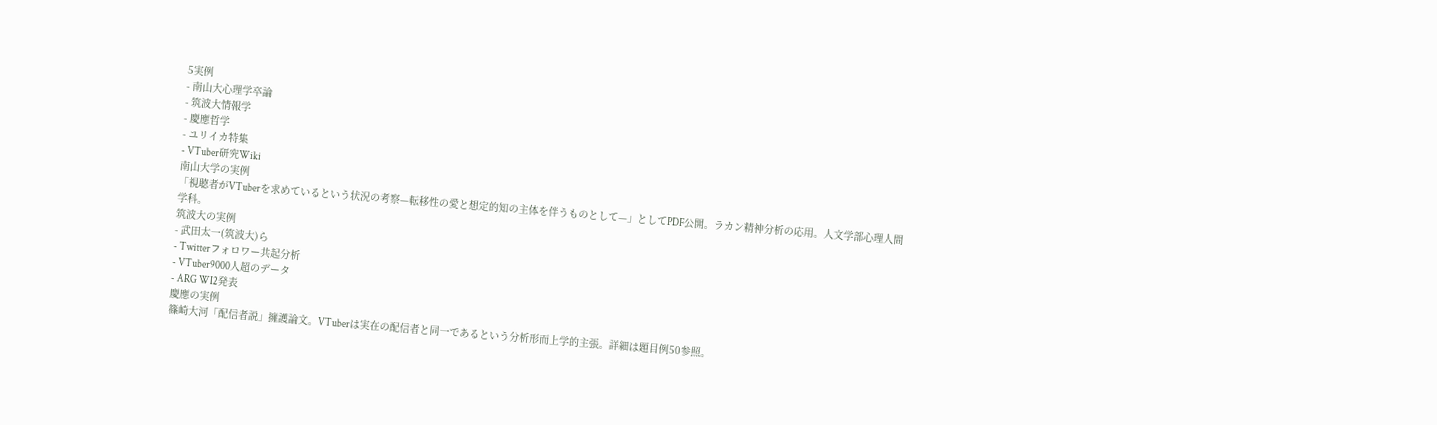5実例
- 南山大心理学卒論
- 筑波大情報学
- 慶應哲学
- ユリイカ特集
- VTuber研究Wiki
南山大学の実例
「視聴者がVTuberを求めているという状況の考察—転移性の愛と想定的知の主体を伴うものとして—」としてPDF公開。ラカン精神分析の応用。人文学部心理人間学科。
筑波大の実例
- 武田太一(筑波大)ら
- Twitterフォロワー共起分析
- VTuber9000人超のデータ
- ARG WI2発表
慶應の実例
篠崎大河「配信者説」擁護論文。VTuberは実在の配信者と同一であるという分析形而上学的主張。詳細は題目例50参照。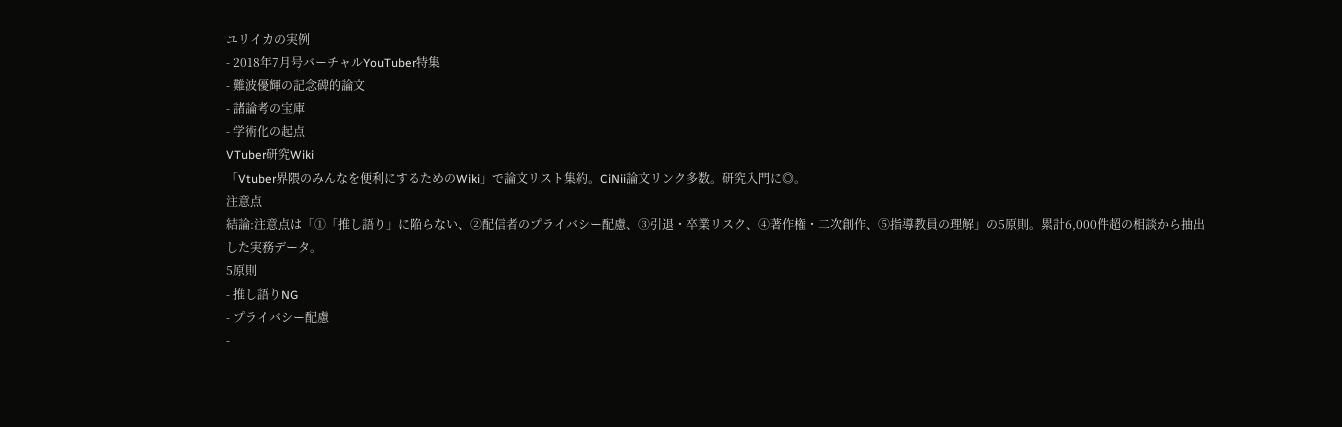ユリイカの実例
- 2018年7月号バーチャルYouTuber特集
- 難波優輝の記念碑的論文
- 諸論考の宝庫
- 学術化の起点
VTuber研究Wiki
「Vtuber界隈のみんなを便利にするためのWiki」で論文リスト集約。CiNii論文リンク多数。研究入門に◎。
注意点
結論:注意点は「①「推し語り」に陥らない、②配信者のプライバシー配慮、③引退・卒業リスク、④著作権・二次創作、⑤指導教員の理解」の5原則。累計6,000件超の相談から抽出した実務データ。
5原則
- 推し語りNG
- プライバシー配慮
-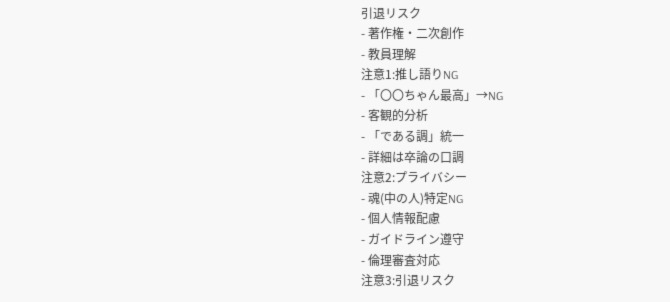引退リスク
- 著作権・二次創作
- 教員理解
注意1:推し語りNG
- 「〇〇ちゃん最高」→NG
- 客観的分析
- 「である調」統一
- 詳細は卒論の口調
注意2:プライバシー
- 魂(中の人)特定NG
- 個人情報配慮
- ガイドライン遵守
- 倫理審査対応
注意3:引退リスク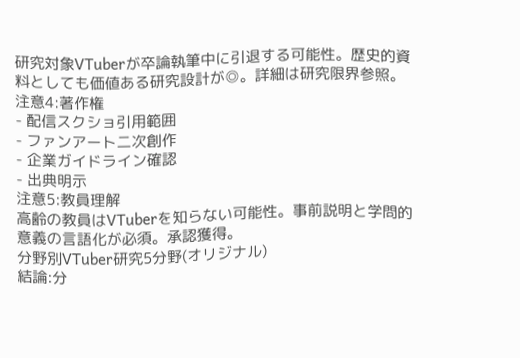研究対象VTuberが卒論執筆中に引退する可能性。歴史的資料としても価値ある研究設計が◎。詳細は研究限界参照。
注意4:著作権
- 配信スクショ引用範囲
- ファンアート二次創作
- 企業ガイドライン確認
- 出典明示
注意5:教員理解
高齢の教員はVTuberを知らない可能性。事前説明と学問的意義の言語化が必須。承認獲得。
分野別VTuber研究5分野(オリジナル)
結論:分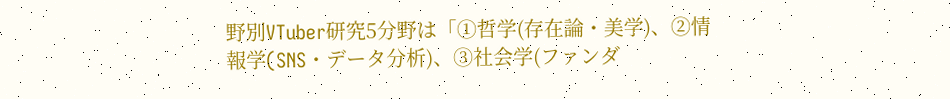野別VTuber研究5分野は「①哲学(存在論・美学)、②情報学(SNS・データ分析)、③社会学(ファンダ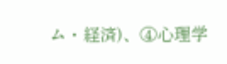ム・経済)、④心理学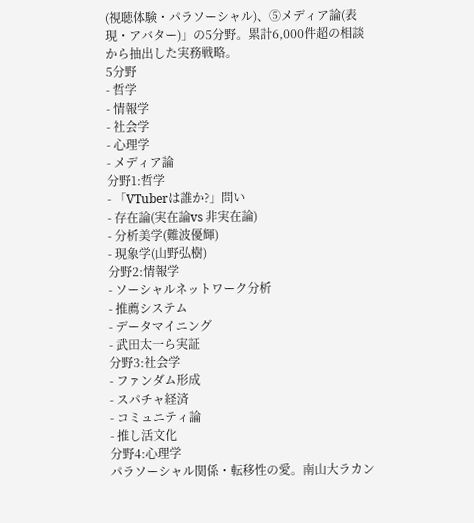(視聴体験・パラソーシャル)、⑤メディア論(表現・アバター)」の5分野。累計6,000件超の相談から抽出した実務戦略。
5分野
- 哲学
- 情報学
- 社会学
- 心理学
- メディア論
分野1:哲学
- 「VTuberは誰か?」問い
- 存在論(実在論vs 非実在論)
- 分析美学(難波優輝)
- 現象学(山野弘樹)
分野2:情報学
- ソーシャルネットワーク分析
- 推薦システム
- データマイニング
- 武田太一ら実証
分野3:社会学
- ファンダム形成
- スパチャ経済
- コミュニティ論
- 推し活文化
分野4:心理学
パラソーシャル関係・転移性の愛。南山大ラカン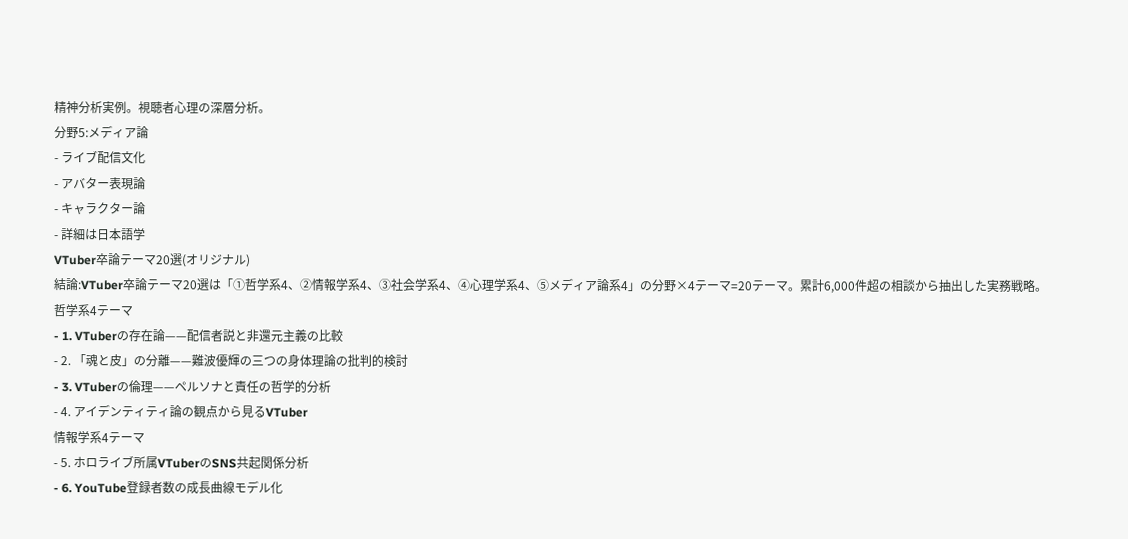精神分析実例。視聴者心理の深層分析。
分野5:メディア論
- ライブ配信文化
- アバター表現論
- キャラクター論
- 詳細は日本語学
VTuber卒論テーマ20選(オリジナル)
結論:VTuber卒論テーマ20選は「①哲学系4、②情報学系4、③社会学系4、④心理学系4、⑤メディア論系4」の分野×4テーマ=20テーマ。累計6,000件超の相談から抽出した実務戦略。
哲学系4テーマ
- 1. VTuberの存在論——配信者説と非還元主義の比較
- 2. 「魂と皮」の分離——難波優輝の三つの身体理論の批判的検討
- 3. VTuberの倫理——ペルソナと責任の哲学的分析
- 4. アイデンティティ論の観点から見るVTuber
情報学系4テーマ
- 5. ホロライブ所属VTuberのSNS共起関係分析
- 6. YouTube登録者数の成長曲線モデル化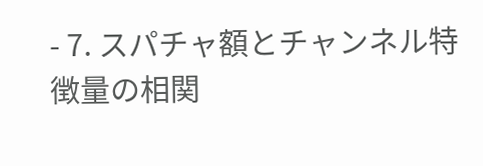- 7. スパチャ額とチャンネル特徴量の相関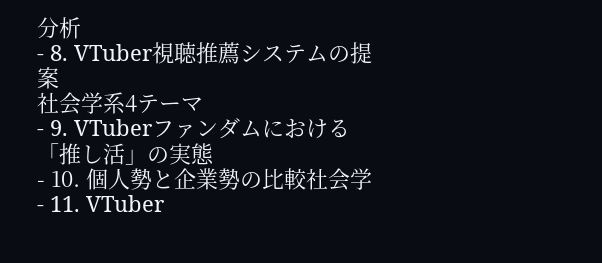分析
- 8. VTuber視聴推薦システムの提案
社会学系4テーマ
- 9. VTuberファンダムにおける「推し活」の実態
- 10. 個人勢と企業勢の比較社会学
- 11. VTuber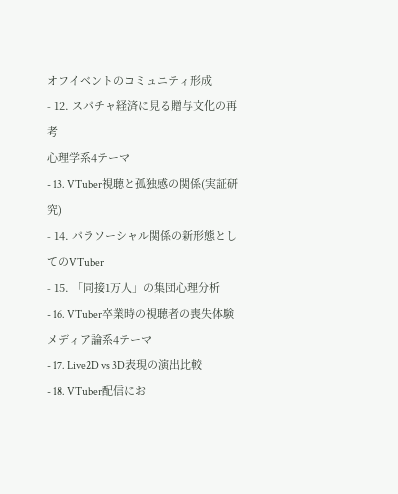オフイベントのコミュニティ形成
- 12. スパチャ経済に見る贈与文化の再考
心理学系4テーマ
- 13. VTuber視聴と孤独感の関係(実証研究)
- 14. パラソーシャル関係の新形態としてのVTuber
- 15. 「同接1万人」の集団心理分析
- 16. VTuber卒業時の視聴者の喪失体験
メディア論系4テーマ
- 17. Live2D vs 3D表現の演出比較
- 18. VTuber配信にお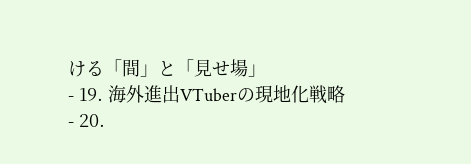ける「間」と「見せ場」
- 19. 海外進出VTuberの現地化戦略
- 20.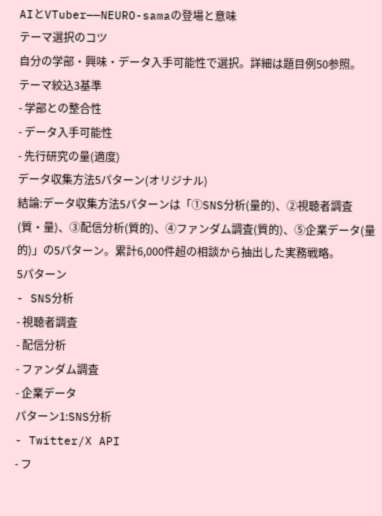AIとVTuber——NEURO-samaの登場と意味
テーマ選択のコツ
自分の学部・興味・データ入手可能性で選択。詳細は題目例50参照。
テーマ絞込3基準
- 学部との整合性
- データ入手可能性
- 先行研究の量(適度)
データ収集方法5パターン(オリジナル)
結論:データ収集方法5パターンは「①SNS分析(量的)、②視聴者調査(質・量)、③配信分析(質的)、④ファンダム調査(質的)、⑤企業データ(量的)」の5パターン。累計6,000件超の相談から抽出した実務戦略。
5パターン
- SNS分析
- 視聴者調査
- 配信分析
- ファンダム調査
- 企業データ
パターン1:SNS分析
- Twitter/X API
- フ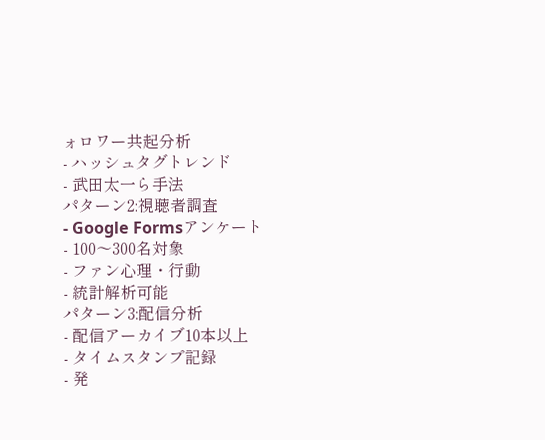ォロワー共起分析
- ハッシュタグトレンド
- 武田太一ら手法
パターン2:視聴者調査
- Google Formsアンケート
- 100〜300名対象
- ファン心理・行動
- 統計解析可能
パターン3:配信分析
- 配信アーカイブ10本以上
- タイムスタンプ記録
- 発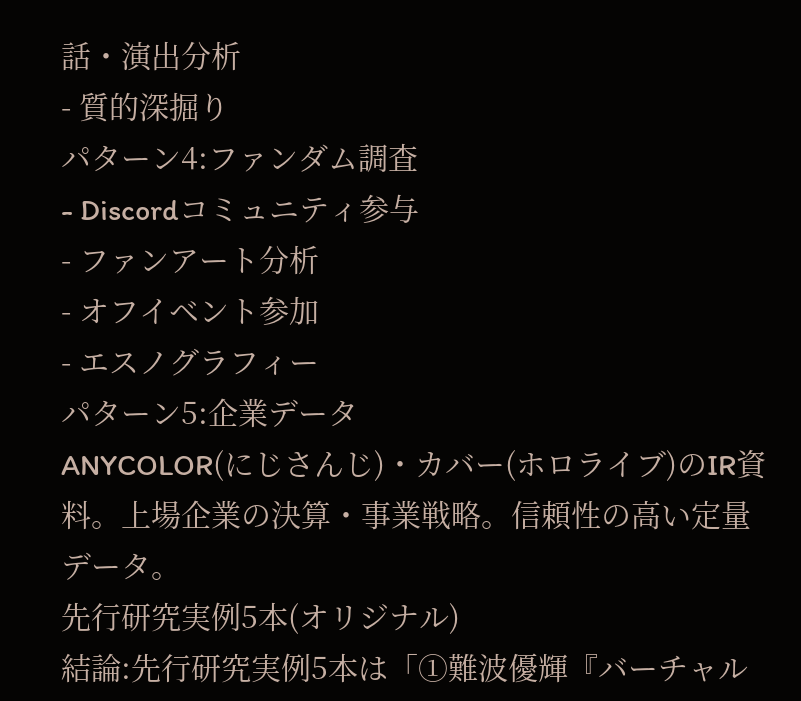話・演出分析
- 質的深掘り
パターン4:ファンダム調査
- Discordコミュニティ参与
- ファンアート分析
- オフイベント参加
- エスノグラフィー
パターン5:企業データ
ANYCOLOR(にじさんじ)・カバー(ホロライブ)のIR資料。上場企業の決算・事業戦略。信頼性の高い定量データ。
先行研究実例5本(オリジナル)
結論:先行研究実例5本は「①難波優輝『バーチャル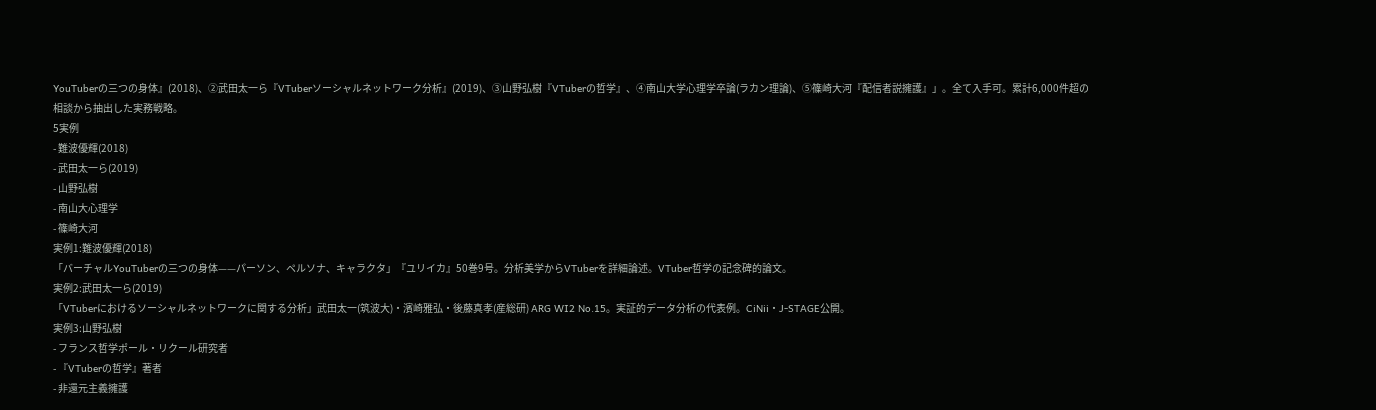YouTuberの三つの身体』(2018)、②武田太一ら『VTuberソーシャルネットワーク分析』(2019)、③山野弘樹『VTuberの哲学』、④南山大学心理学卒論(ラカン理論)、⑤篠崎大河『配信者説擁護』」。全て入手可。累計6,000件超の相談から抽出した実務戦略。
5実例
- 難波優輝(2018)
- 武田太一ら(2019)
- 山野弘樹
- 南山大心理学
- 篠崎大河
実例1:難波優輝(2018)
「バーチャルYouTuberの三つの身体——パーソン、ペルソナ、キャラクタ」『ユリイカ』50巻9号。分析美学からVTuberを詳細論述。VTuber哲学の記念碑的論文。
実例2:武田太一ら(2019)
「VTuberにおけるソーシャルネットワークに関する分析」武田太一(筑波大)・濱崎雅弘・後藤真孝(産総研) ARG WI2 No.15。実証的データ分析の代表例。CiNii・J-STAGE公開。
実例3:山野弘樹
- フランス哲学ポール・リクール研究者
- 『VTuberの哲学』著者
- 非還元主義擁護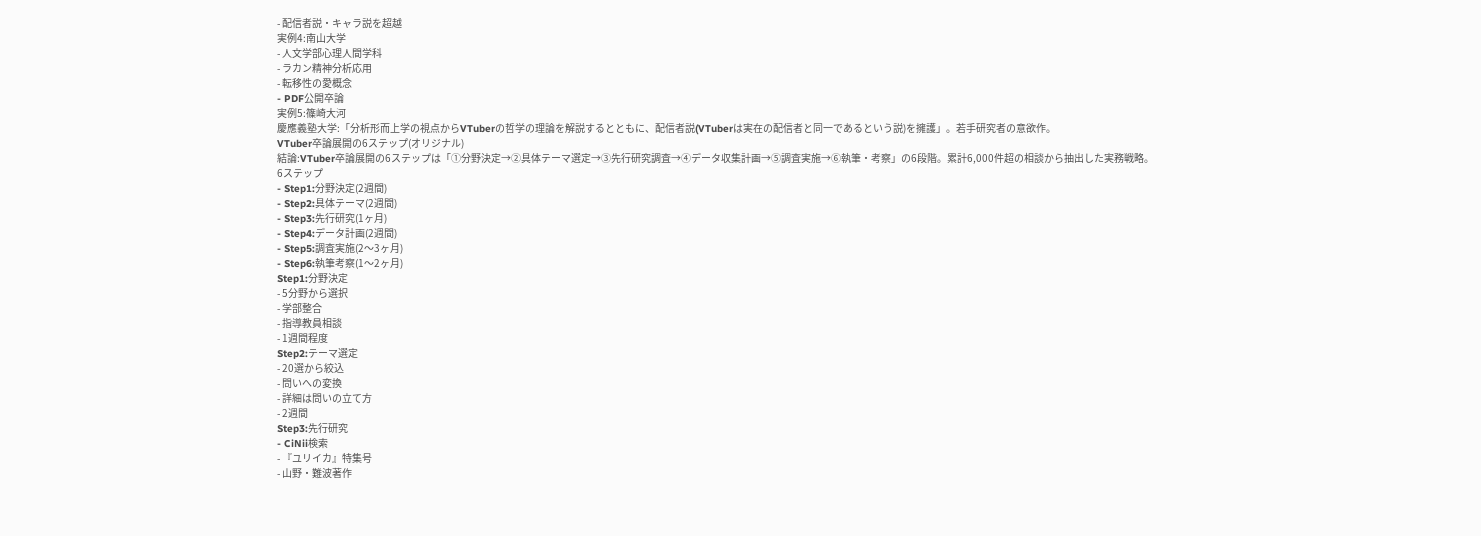- 配信者説・キャラ説を超越
実例4:南山大学
- 人文学部心理人間学科
- ラカン精神分析応用
- 転移性の愛概念
- PDF公開卒論
実例5:篠崎大河
慶應義塾大学:「分析形而上学の視点からVTuberの哲学の理論を解説するとともに、配信者説(VTuberは実在の配信者と同一であるという説)を擁護」。若手研究者の意欲作。
VTuber卒論展開の6ステップ(オリジナル)
結論:VTuber卒論展開の6ステップは「①分野決定→②具体テーマ選定→③先行研究調査→④データ収集計画→⑤調査実施→⑥執筆・考察」の6段階。累計6,000件超の相談から抽出した実務戦略。
6ステップ
- Step1:分野決定(2週間)
- Step2:具体テーマ(2週間)
- Step3:先行研究(1ヶ月)
- Step4:データ計画(2週間)
- Step5:調査実施(2〜3ヶ月)
- Step6:執筆考察(1〜2ヶ月)
Step1:分野決定
- 5分野から選択
- 学部整合
- 指導教員相談
- 1週間程度
Step2:テーマ選定
- 20選から絞込
- 問いへの変換
- 詳細は問いの立て方
- 2週間
Step3:先行研究
- CiNii検索
- 『ユリイカ』特集号
- 山野・難波著作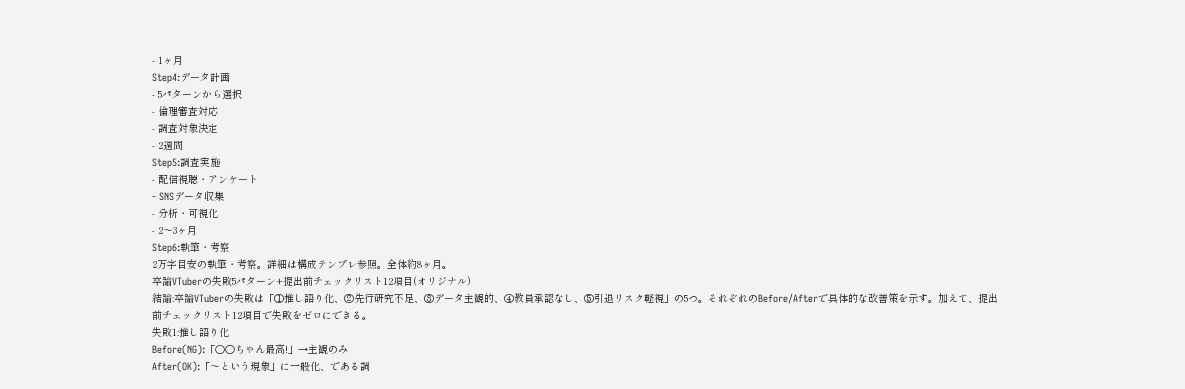- 1ヶ月
Step4:データ計画
- 5パターンから選択
- 倫理審査対応
- 調査対象決定
- 2週間
Step5:調査実施
- 配信視聴・アンケート
- SNSデータ収集
- 分析・可視化
- 2〜3ヶ月
Step6:執筆・考察
2万字目安の執筆・考察。詳細は構成テンプレ参照。全体約8ヶ月。
卒論VTuberの失敗5パターン+提出前チェックリスト12項目(オリジナル)
結論:卒論VTuberの失敗は「①推し語り化、②先行研究不足、③データ主観的、④教員承認なし、⑤引退リスク軽視」の5つ。それぞれのBefore/Afterで具体的な改善策を示す。加えて、提出前チェックリスト12項目で失敗をゼロにできる。
失敗1:推し語り化
Before(NG):「〇〇ちゃん最高!」→主観のみ
After(OK):「〜という現象」に一般化、である調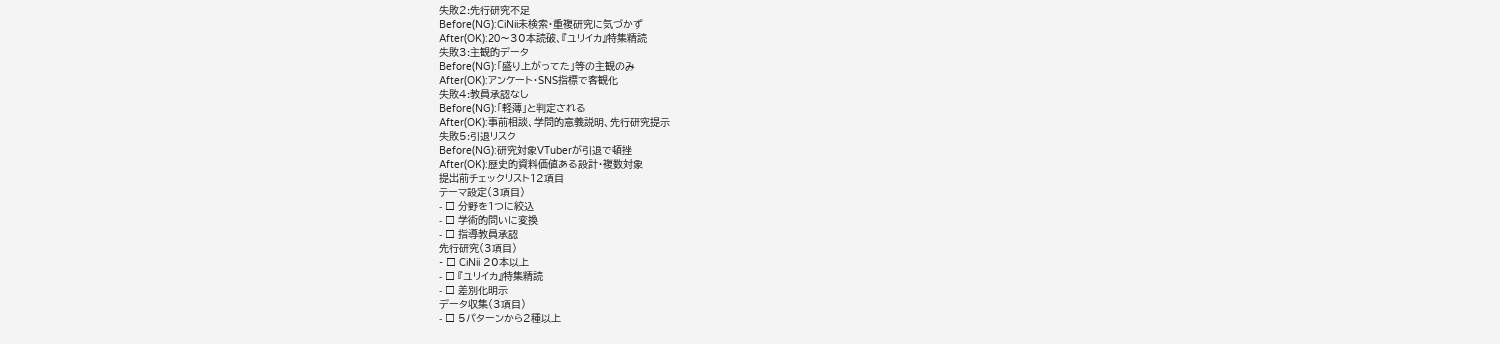失敗2:先行研究不足
Before(NG):CiNii未検索・重複研究に気づかず
After(OK):20〜30本読破、『ユリイカ』特集精読
失敗3:主観的データ
Before(NG):「盛り上がってた」等の主観のみ
After(OK):アンケート・SNS指標で客観化
失敗4:教員承認なし
Before(NG):「軽薄」と判定される
After(OK):事前相談、学問的意義説明、先行研究提示
失敗5:引退リスク
Before(NG):研究対象VTuberが引退で頓挫
After(OK):歴史的資料価値ある設計・複数対象
提出前チェックリスト12項目
テーマ設定(3項目)
- □ 分野を1つに絞込
- □ 学術的問いに変換
- □ 指導教員承認
先行研究(3項目)
- □ CiNii 20本以上
- □ 『ユリイカ』特集精読
- □ 差別化明示
データ収集(3項目)
- □ 5パターンから2種以上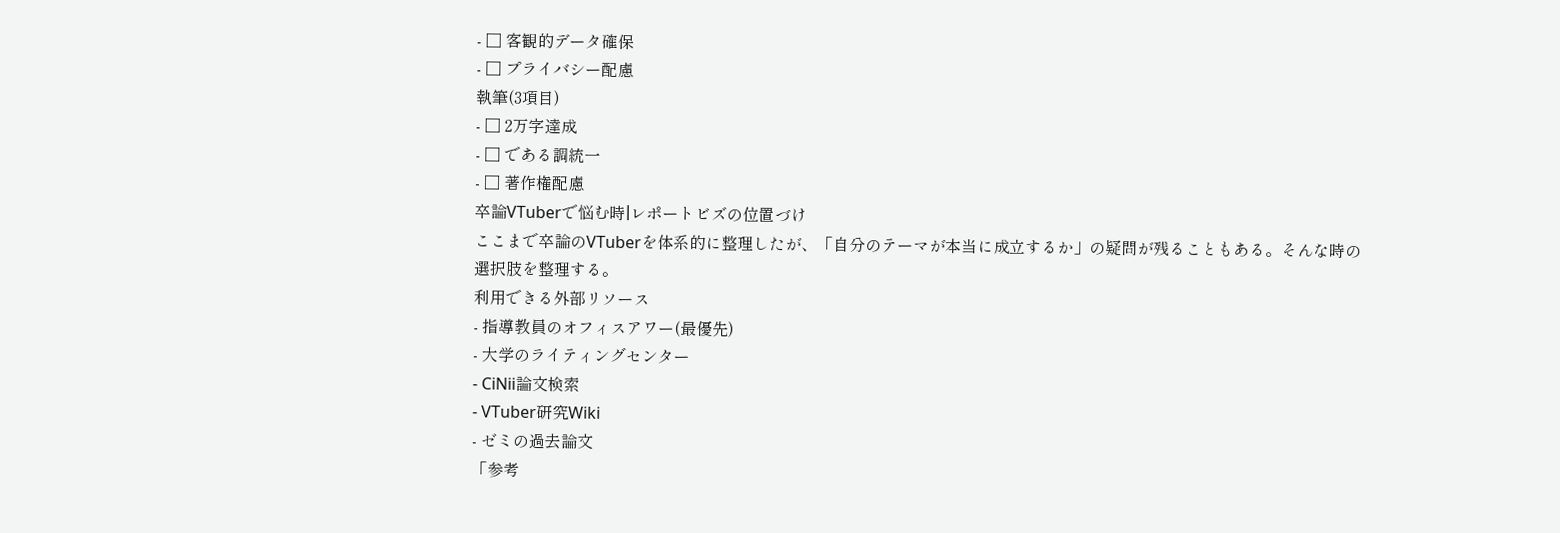- □ 客観的データ確保
- □ プライバシー配慮
執筆(3項目)
- □ 2万字達成
- □ である調統一
- □ 著作権配慮
卒論VTuberで悩む時|レポートビズの位置づけ
ここまで卒論のVTuberを体系的に整理したが、「自分のテーマが本当に成立するか」の疑問が残ることもある。そんな時の選択肢を整理する。
利用できる外部リソース
- 指導教員のオフィスアワー(最優先)
- 大学のライティングセンター
- CiNii論文検索
- VTuber研究Wiki
- ゼミの過去論文
「参考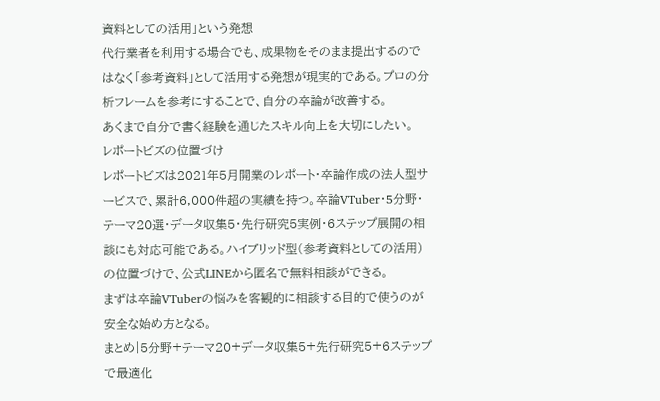資料としての活用」という発想
代行業者を利用する場合でも、成果物をそのまま提出するのではなく「参考資料」として活用する発想が現実的である。プロの分析フレームを参考にすることで、自分の卒論が改善する。
あくまで自分で書く経験を通じたスキル向上を大切にしたい。
レポートビズの位置づけ
レポートビズは2021年5月開業のレポート・卒論作成の法人型サービスで、累計6,000件超の実績を持つ。卒論VTuber・5分野・テーマ20選・データ収集5・先行研究5実例・6ステップ展開の相談にも対応可能である。ハイブリッド型(参考資料としての活用)の位置づけで、公式LINEから匿名で無料相談ができる。
まずは卒論VTuberの悩みを客観的に相談する目的で使うのが安全な始め方となる。
まとめ|5分野+テーマ20+データ収集5+先行研究5+6ステップで最適化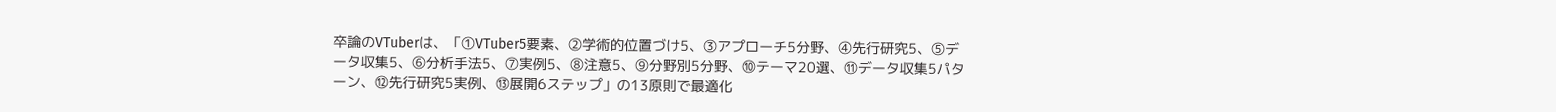卒論のVTuberは、「①VTuber5要素、②学術的位置づけ5、③アプローチ5分野、④先行研究5、⑤データ収集5、⑥分析手法5、⑦実例5、⑧注意5、⑨分野別5分野、⑩テーマ20選、⑪データ収集5パターン、⑫先行研究5実例、⑬展開6ステップ」の13原則で最適化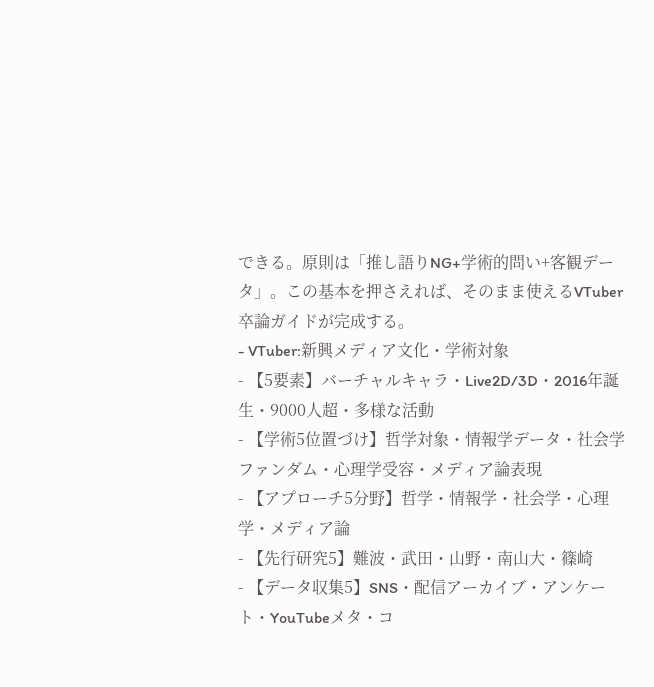できる。原則は「推し語りNG+学術的問い+客観データ」。この基本を押さえれば、そのまま使えるVTuber卒論ガイドが完成する。
- VTuber:新興メディア文化・学術対象
- 【5要素】バーチャルキャラ・Live2D/3D・2016年誕生・9000人超・多様な活動
- 【学術5位置づけ】哲学対象・情報学データ・社会学ファンダム・心理学受容・メディア論表現
- 【アプローチ5分野】哲学・情報学・社会学・心理学・メディア論
- 【先行研究5】難波・武田・山野・南山大・篠崎
- 【データ収集5】SNS・配信アーカイブ・アンケート・YouTubeメタ・コ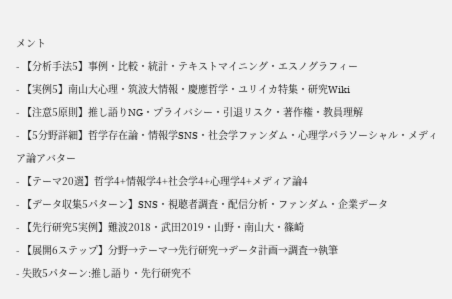メント
- 【分析手法5】事例・比較・統計・テキストマイニング・エスノグラフィー
- 【実例5】南山大心理・筑波大情報・慶應哲学・ユリイカ特集・研究Wiki
- 【注意5原則】推し語りNG・プライバシー・引退リスク・著作権・教員理解
- 【5分野詳細】哲学存在論・情報学SNS・社会学ファンダム・心理学パラソーシャル・メディア論アバター
- 【テーマ20選】哲学4+情報学4+社会学4+心理学4+メディア論4
- 【データ収集5パターン】SNS・視聴者調査・配信分析・ファンダム・企業データ
- 【先行研究5実例】難波2018・武田2019・山野・南山大・篠崎
- 【展開6ステップ】分野→テーマ→先行研究→データ計画→調査→執筆
- 失敗5パターン:推し語り・先行研究不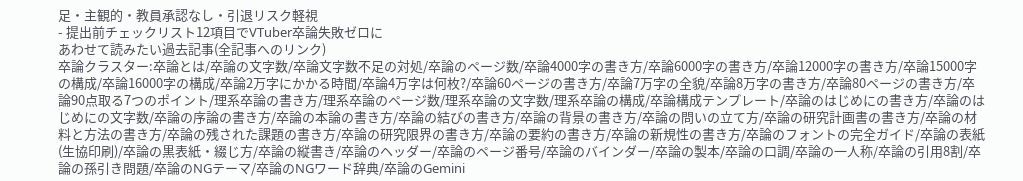足・主観的・教員承認なし・引退リスク軽視
- 提出前チェックリスト12項目でVTuber卒論失敗ゼロに
あわせて読みたい過去記事(全記事へのリンク)
卒論クラスター:卒論とは/卒論の文字数/卒論文字数不足の対処/卒論のページ数/卒論4000字の書き方/卒論6000字の書き方/卒論12000字の書き方/卒論15000字の構成/卒論16000字の構成/卒論2万字にかかる時間/卒論4万字は何枚?/卒論60ページの書き方/卒論7万字の全貌/卒論8万字の書き方/卒論80ページの書き方/卒論90点取る7つのポイント/理系卒論の書き方/理系卒論のページ数/理系卒論の文字数/理系卒論の構成/卒論構成テンプレート/卒論のはじめにの書き方/卒論のはじめにの文字数/卒論の序論の書き方/卒論の本論の書き方/卒論の結びの書き方/卒論の背景の書き方/卒論の問いの立て方/卒論の研究計画書の書き方/卒論の材料と方法の書き方/卒論の残された課題の書き方/卒論の研究限界の書き方/卒論の要約の書き方/卒論の新規性の書き方/卒論のフォントの完全ガイド/卒論の表紙(生協印刷)/卒論の黒表紙・綴じ方/卒論の縦書き/卒論のヘッダー/卒論のページ番号/卒論のバインダー/卒論の製本/卒論の口調/卒論の一人称/卒論の引用8割/卒論の孫引き問題/卒論のNGテーマ/卒論のNGワード辞典/卒論のGemini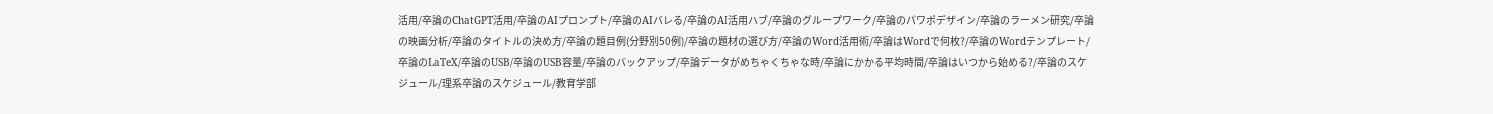活用/卒論のChatGPT活用/卒論のAIプロンプト/卒論のAIバレる/卒論のAI活用ハブ/卒論のグループワーク/卒論のパワポデザイン/卒論のラーメン研究/卒論の映画分析/卒論のタイトルの決め方/卒論の題目例(分野別50例)/卒論の題材の選び方/卒論のWord活用術/卒論はWordで何枚?/卒論のWordテンプレート/卒論のLaTeX/卒論のUSB/卒論のUSB容量/卒論のバックアップ/卒論データがめちゃくちゃな時/卒論にかかる平均時間/卒論はいつから始める?/卒論のスケジュール/理系卒論のスケジュール/教育学部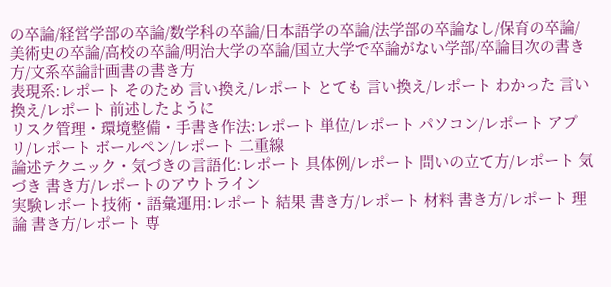の卒論/経営学部の卒論/数学科の卒論/日本語学の卒論/法学部の卒論なし/保育の卒論/美術史の卒論/高校の卒論/明治大学の卒論/国立大学で卒論がない学部/卒論目次の書き方/文系卒論計画書の書き方
表現系:レポート そのため 言い換え/レポート とても 言い換え/レポート わかった 言い換え/レポート 前述したように
リスク管理・環境整備・手書き作法:レポート 単位/レポート パソコン/レポート アプリ/レポート ボールペン/レポート 二重線
論述テクニック・気づきの言語化:レポート 具体例/レポート 問いの立て方/レポート 気づき 書き方/レポートのアウトライン
実験レポート技術・語彙運用:レポート 結果 書き方/レポート 材料 書き方/レポート 理論 書き方/レポート 専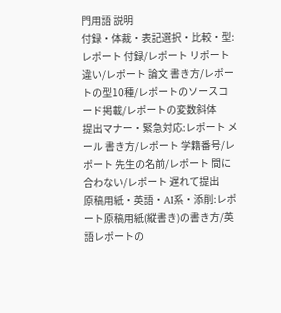門用語 説明
付録・体裁・表記選択・比較・型:レポート 付録/レポート リポート 違い/レポート 論文 書き方/レポートの型10種/レポートのソースコード掲載/レポートの変数斜体
提出マナー・緊急対応:レポート メール 書き方/レポート 学籍番号/レポート 先生の名前/レポート 間に合わない/レポート 遅れて提出
原稿用紙・英語・AI系・添削:レポート原稿用紙(縦書き)の書き方/英語レポートの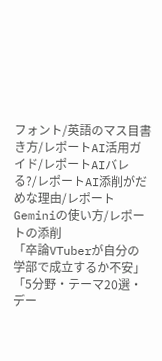フォント/英語のマス目書き方/レポートAI活用ガイド/レポートAIバレる?/レポートAI添削がだめな理由/レポートGeminiの使い方/レポートの添削
「卒論VTuberが自分の学部で成立するか不安」「5分野・テーマ20選・デー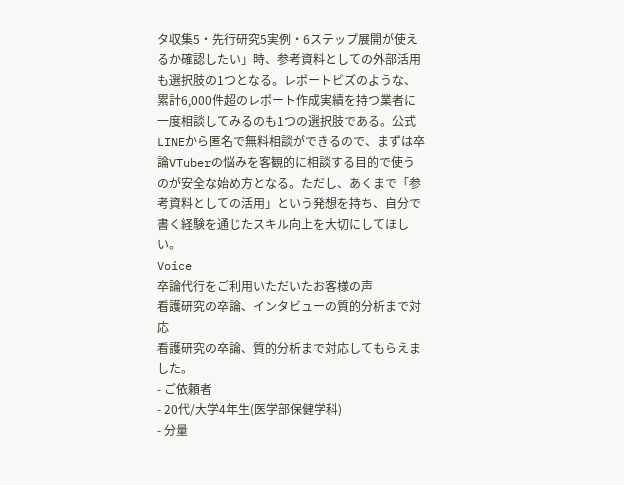タ収集5・先行研究5実例・6ステップ展開が使えるか確認したい」時、参考資料としての外部活用も選択肢の1つとなる。レポートビズのような、累計6,000件超のレポート作成実績を持つ業者に一度相談してみるのも1つの選択肢である。公式LINEから匿名で無料相談ができるので、まずは卒論VTuberの悩みを客観的に相談する目的で使うのが安全な始め方となる。ただし、あくまで「参考資料としての活用」という発想を持ち、自分で書く経験を通じたスキル向上を大切にしてほしい。
Voice
卒論代行をご利用いただいたお客様の声
看護研究の卒論、インタビューの質的分析まで対応
看護研究の卒論、質的分析まで対応してもらえました。
- ご依頼者
- 20代/大学4年生(医学部保健学科)
- 分量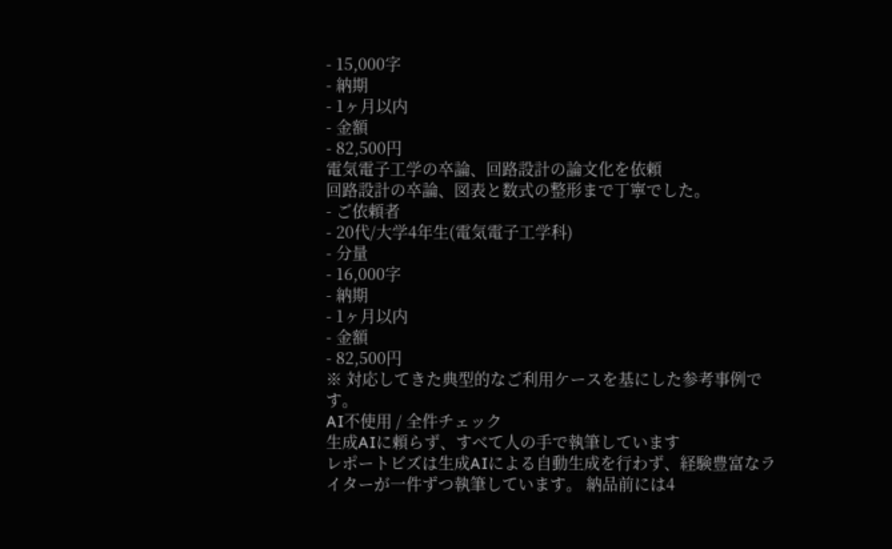- 15,000字
- 納期
- 1ヶ月以内
- 金額
- 82,500円
電気電子工学の卒論、回路設計の論文化を依頼
回路設計の卒論、図表と数式の整形まで丁寧でした。
- ご依頼者
- 20代/大学4年生(電気電子工学科)
- 分量
- 16,000字
- 納期
- 1ヶ月以内
- 金額
- 82,500円
※ 対応してきた典型的なご利用ケースを基にした参考事例です。
AI不使用 / 全件チェック
生成AIに頼らず、すべて人の手で執筆しています
レポートビズは生成AIによる自動生成を行わず、経験豊富なライターが一件ずつ執筆しています。 納品前には4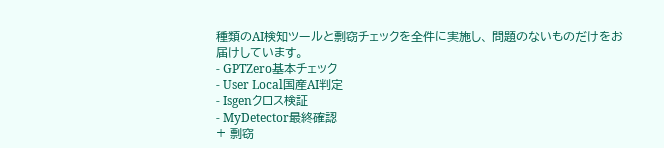種類のAI検知ツールと剽窃チェックを全件に実施し、 問題のないものだけをお届けしています。
- GPTZero基本チェック
- User Local国産AI判定
- Isgenクロス検証
- MyDetector最終確認
+ 剽窃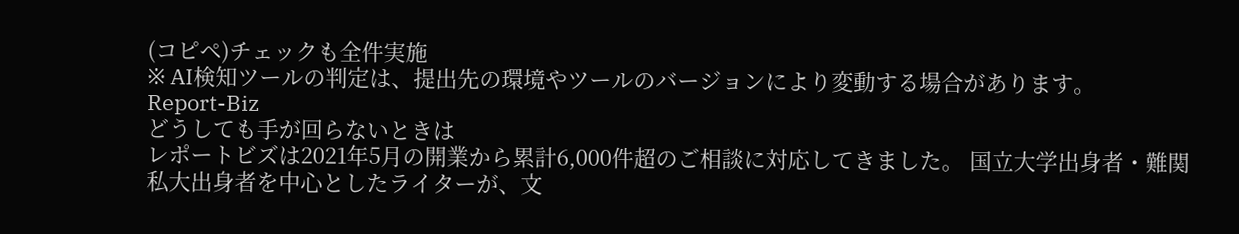(コピペ)チェックも全件実施
※ AI検知ツールの判定は、提出先の環境やツールのバージョンにより変動する場合があります。
Report-Biz
どうしても手が回らないときは
レポートビズは2021年5月の開業から累計6,000件超のご相談に対応してきました。 国立大学出身者・難関私大出身者を中心としたライターが、文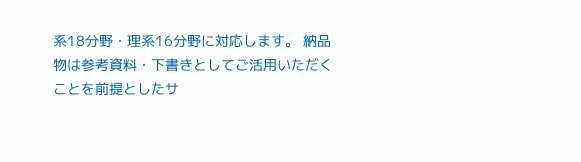系18分野・理系16分野に対応します。 納品物は参考資料・下書きとしてご活用いただくことを前提としたサ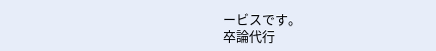ービスです。
卒論代行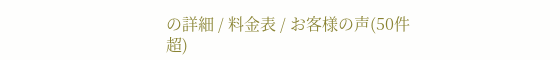の詳細 / 料金表 / お客様の声(50件超)